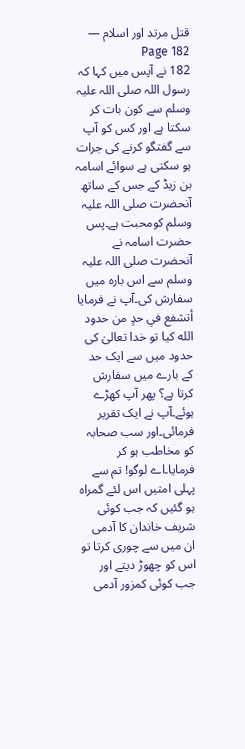قتل مرتد اور اسلام — Page 182
182 نے آپس میں کہا کہ رسول اللہ صلی اللہ علیہ وسلم سے کون بات کر سکتا ہے اور کس کو آپ سے گفتگو کرنے کی جرات ہو سکتی ہے سوائے اسامہ بن زیڈ کے جس کے ساتھ آنحضرت صلی اللہ علیہ وسلم کومحبت ہے۔پس حضرت اسامہ نے آنحضرت صلی اللہ علیہ وسلم سے اس بارہ میں سفارش کی۔آپ نے فرمایا أتشفع في حدٍ من حدود الله کیا تو خدا تعالیٰ کی حدود میں سے ایک حد کے بارے میں سفارش کرتا ہے؟ پھر آپ کھڑے ہوئے۔آپ نے ایک تقریر فرمائی۔اور سب صحابہ کو مخاطب ہو کر فرمایا۔اے لوگو! تم سے پہلی امتیں اس لئے گمراہ ہو گئیں کہ جب کوئی شریف خاندان کا آدمی ان میں سے چوری کرتا تو اس کو چھوڑ دیتے اور جب کوئی کمزور آدمی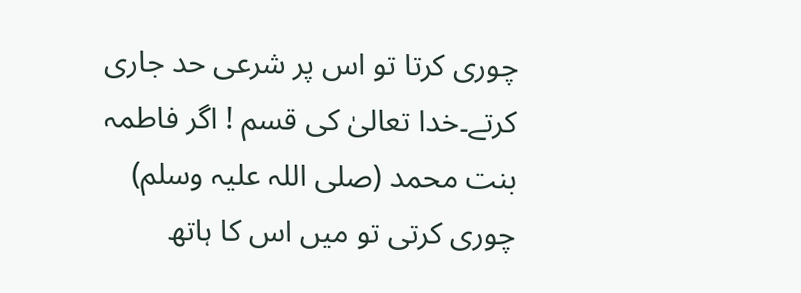چوری کرتا تو اس پر شرعی حد جاری کرتے۔خدا تعالیٰ کی قسم ! اگر فاطمہ بنت محمد (صلی اللہ علیہ وسلم) چوری کرتی تو میں اس کا ہاتھ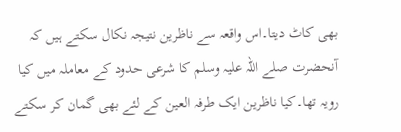بھی کاٹ دیتا۔اس واقعہ سے ناظرین نتیجہ نکال سکتے ہیں کہ آنحضرت صلے اللہ علیہ وسلم کا شرعی حدود کے معاملہ میں کیا رویہ تھا۔کیا ناظرین ایک طرفہ العین کے لئے بھی گمان کر سکتے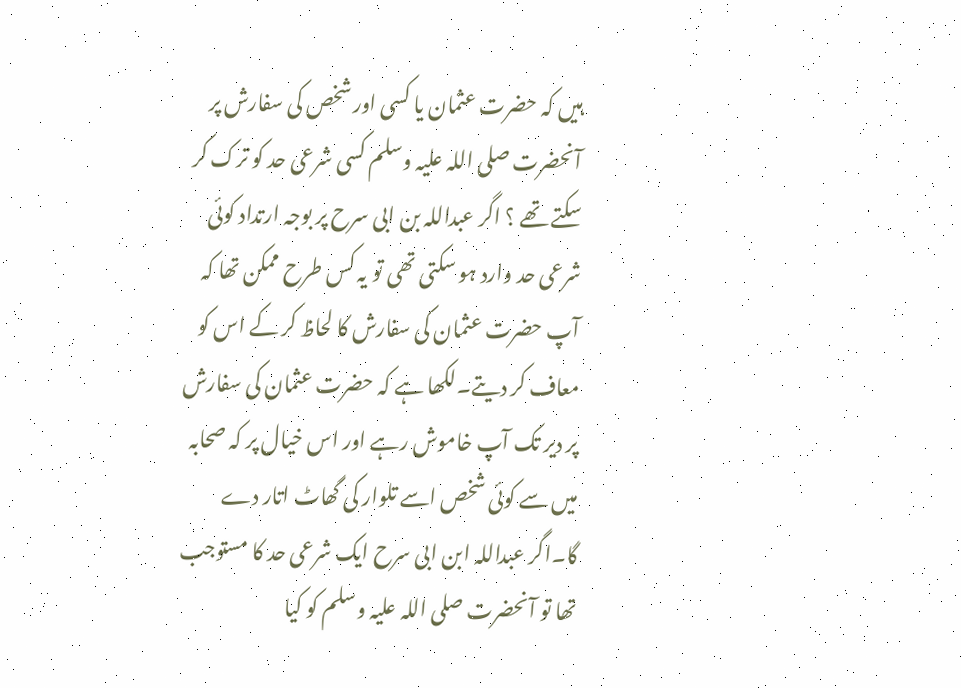ہیں کہ حضرت عثمان یا کسی اور شخص کی سفارش پر آنحضرت صلی اللہ علیہ وسلم کسی شرعی حد کو ترک کر سکتے تھے ؟ اگر عبداللہ بن ابی سرح پر بوجہ ارتداد کوئی شرعی حد وارد ہو سکتی تھی تو یہ کس طرح ممکن تھا کہ آپ حضرت عثمان کی سفارش کا لحاظ کر کے اس کو معاف کر دیتے۔لکھا ہے کہ حضرت عثمان کی سفارش پر دیر تک آپ خاموش رہے اور اس خیال پر کہ صحابہ میں سے کوئی شخص اسے تلوار کی گھاٹ اتار دے گا۔اگر عبداللہ ابن ابی سرح ایک شرعی حد کا مستوجب تھا تو آنحضرت صلی اللہ علیہ وسلم کو کیا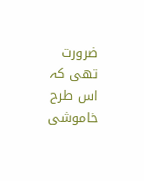ضرورت تھی کہ اس طرح خاموشی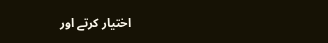اختیار کرتے اور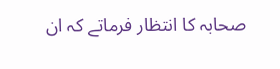صحابہ کا انتظار فرماتے کہ ان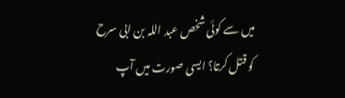میں سے کوئی شخص عبد اللہ بن ابی سرح کو قتل کرتا؟ ایسی صورت میں آپ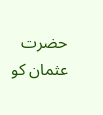حضرت عثمان کو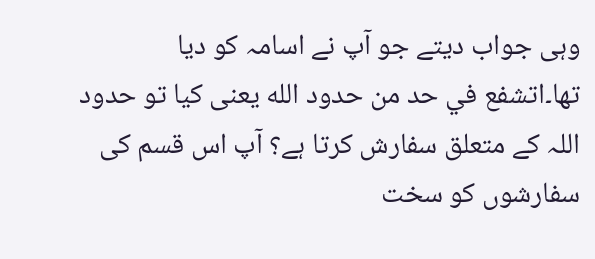وہی جواب دیتے جو آپ نے اسامہ کو دیا تھا۔اتشفع في حد من حدود الله یعنی کیا تو حدود اللہ کے متعلق سفارش کرتا ہے؟ آپ اس قسم کی سفارشوں کو سخت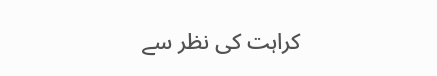کراہت کی نظر سے